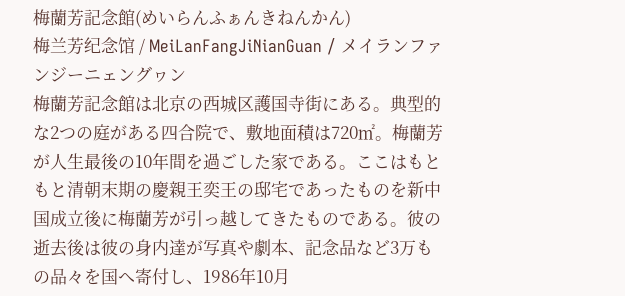梅蘭芳記念館(めいらんふぁんきねんかん)
梅兰芳纪念馆 / MeiLanFangJiNianGuan / メイランファンジーニェングヮン
梅蘭芳記念館は北京の西城区護国寺街にある。典型的な2つの庭がある四合院で、敷地面積は720㎡。梅蘭芳が人生最後の10年間を過ごした家である。ここはもともと清朝末期の慶親王奕王の邸宅であったものを新中国成立後に梅蘭芳が引っ越してきたものである。彼の逝去後は彼の身内達が写真や劇本、記念品など3万もの品々を国へ寄付し、1986年10月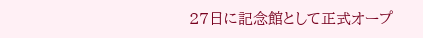27日に記念館として正式オープ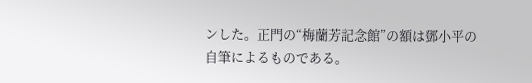ンした。正門の“梅蘭芳記念館”の額は鄧小平の自筆によるものである。